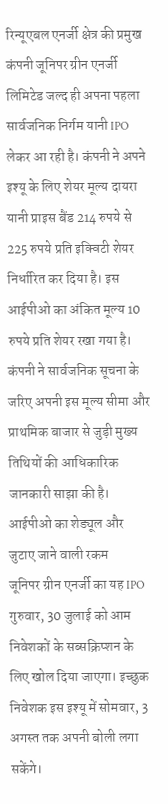रिन्यूएबल एनर्जी क्षेत्र की प्रमुख कंपनी जूनिपर ग्रीन एनर्जी लिमिटेड जल्द ही अपना पहला सार्वजनिक निर्गम यानी IPO लेकर आ रही है। कंपनी ने अपने इश्यू के लिए शेयर मूल्य दायरा यानी प्राइस बैंड 214 रुपये से 225 रुपये प्रति इक्विटी शेयर निर्धारित कर दिया है। इस आईपीओ का अंकित मूल्य 10 रुपये प्रति शेयर रखा गया है। कंपनी ने सार्वजनिक सूचना के जरिए अपनी इस मूल्य सीमा और प्राथमिक बाजार से जुड़ी मुख्य तिथियों की आधिकारिक जानकारी साझा की है।
आईपीओ का शेड्यूल और जुटाए जाने वाली रकम
जूनिपर ग्रीन एनर्जी का यह IPO गुरुवार, 30 जुलाई को आम निवेशकों के सब्सक्रिप्शन के लिए खोल दिया जाएगा। इच्छुक निवेशक इस इश्यू में सोमवार, 3 अगस्त तक अपनी बोली लगा सकेंगे।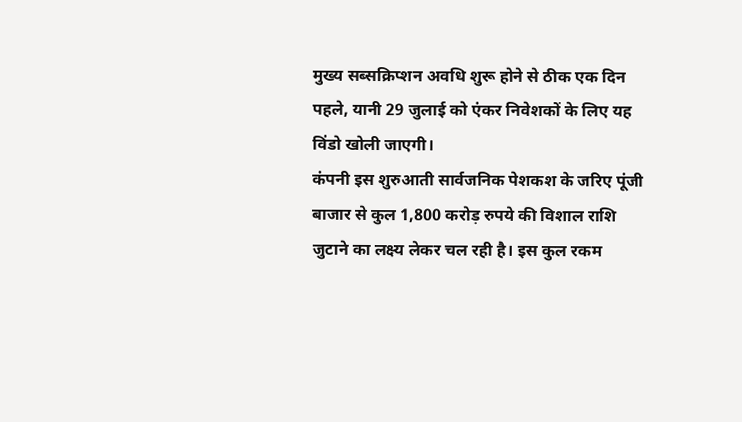मुख्य सब्सक्रिप्शन अवधि शुरू होने से ठीक एक दिन पहले, यानी 29 जुलाई को एंकर निवेशकों के लिए यह विंडो खोली जाएगी।
कंपनी इस शुरुआती सार्वजनिक पेशकश के जरिए पूंजी बाजार से कुल 1,800 करोड़ रुपये की विशाल राशि जुटाने का लक्ष्य लेकर चल रही है। इस कुल रकम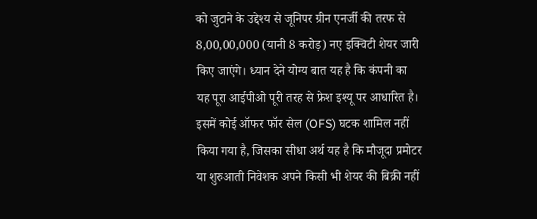को जुटाने के उद्देश्य से जूनिपर ग्रीन एनर्जी की तरफ से 8,00,00,000 (यानी 8 करोड़) नए इक्विटी शेयर जारी किए जाएंगे। ध्यान देने योग्य बात यह है कि कंपनी का यह पूरा आईपीओ पूरी तरह से फ्रेश इश्यू पर आधारित है। इसमें कोई ऑफर फॉर सेल (OFS) घटक शामिल नहीं किया गया है, जिसका सीधा अर्थ यह है कि मौजूदा प्रमोटर या शुरुआती निवेशक अपने किसी भी शेयर की बिक्री नहीं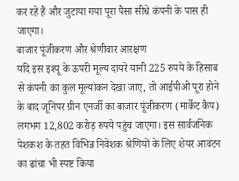कर रहे हैं और जुटाया गया पूरा पैसा सीधे कंपनी के पास ही जाएगा।
बाजार पूंजीकरण और श्रेणीवार आरक्षण
यदि इस इश्यू के ऊपरी मूल्य दायरे यानी 225 रुपये के हिसाब से कंपनी का कुल मूल्यांकन देखा जाए, तो आईपीओ पूरा होने के बाद जूनिपर ग्रीन एनर्जी का बाजार पूंजीकरण (मार्केट कैप) लगभग 12,802 करोड़ रुपये पहुंच जाएगा। इस सार्वजनिक पेशकश के तहत विभिन्न निवेशक श्रेणियों के लिए शेयर आवंटन का ढांचा भी स्पष्ट किया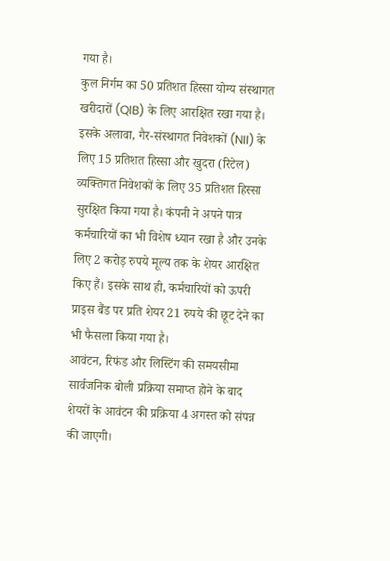गया है।
कुल निर्गम का 50 प्रतिशत हिस्सा योग्य संस्थागत खरीदारों (QIB) के लिए आरक्षित रखा गया है। इसके अलावा, गैर-संस्थागत निवेशकों (NII) के लिए 15 प्रतिशत हिस्सा और खुदरा (रिटेल) व्यक्तिगत निवेशकों के लिए 35 प्रतिशत हिस्सा सुरक्षित किया गया है। कंपनी ने अपने पात्र कर्मचारियों का भी विशेष ध्यान रखा है और उनके लिए 2 करोड़ रुपये मूल्य तक के शेयर आरक्षित किए हैं। इसके साथ ही, कर्मचारियों को ऊपरी प्राइस बैंड पर प्रति शेयर 21 रुपये की छूट देने का भी फैसला किया गया है।
आवंटन, रिफंड और लिस्टिंग की समयसीमा
सार्वजनिक बोली प्रक्रिया समाप्त होने के बाद शेयरों के आवंटन की प्रक्रिया 4 अगस्त को संपन्न की जाएगी।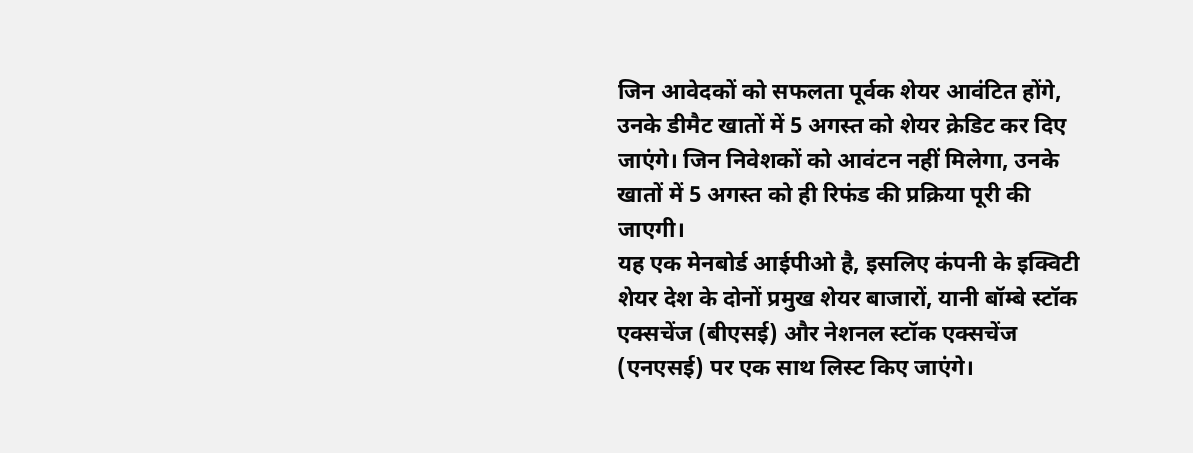जिन आवेदकों को सफलता पूर्वक शेयर आवंटित होंगे, उनके डीमैट खातों में 5 अगस्त को शेयर क्रेडिट कर दिए जाएंगे। जिन निवेशकों को आवंटन नहीं मिलेगा, उनके खातों में 5 अगस्त को ही रिफंड की प्रक्रिया पूरी की जाएगी।
यह एक मेनबोर्ड आईपीओ है, इसलिए कंपनी के इक्विटी शेयर देश के दोनों प्रमुख शेयर बाजारों, यानी बॉम्बे स्टॉक एक्सचेंज (बीएसई) और नेशनल स्टॉक एक्सचेंज (एनएसई) पर एक साथ लिस्ट किए जाएंगे।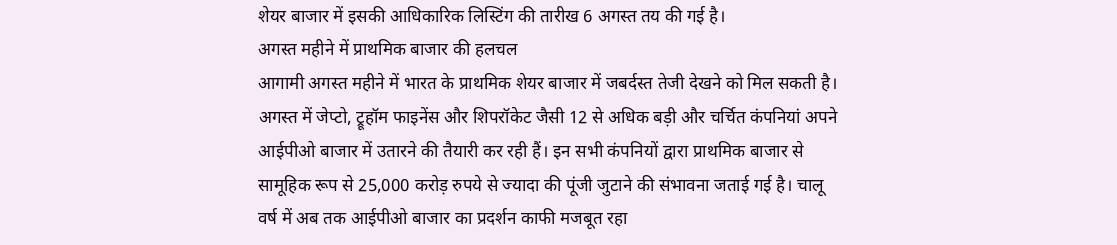शेयर बाजार में इसकी आधिकारिक लिस्टिंग की तारीख 6 अगस्त तय की गई है।
अगस्त महीने में प्राथमिक बाजार की हलचल
आगामी अगस्त महीने में भारत के प्राथमिक शेयर बाजार में जबर्दस्त तेजी देखने को मिल सकती है। अगस्त में जेप्टो, ट्रूहॉम फाइनेंस और शिपरॉकेट जैसी 12 से अधिक बड़ी और चर्चित कंपनियां अपने आईपीओ बाजार में उतारने की तैयारी कर रही हैं। इन सभी कंपनियों द्वारा प्राथमिक बाजार से सामूहिक रूप से 25,000 करोड़ रुपये से ज्यादा की पूंजी जुटाने की संभावना जताई गई है। चालू वर्ष में अब तक आईपीओ बाजार का प्रदर्शन काफी मजबूत रहा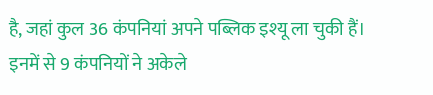है, जहां कुल 36 कंपनियां अपने पब्लिक इश्यू ला चुकी हैं। इनमें से 9 कंपनियों ने अकेले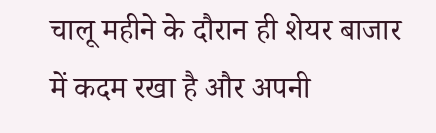चालू महीने के दौरान ही शेयर बाजार में कदम रखा है और अपनी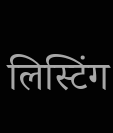लिस्टिंग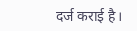दर्ज कराई है।